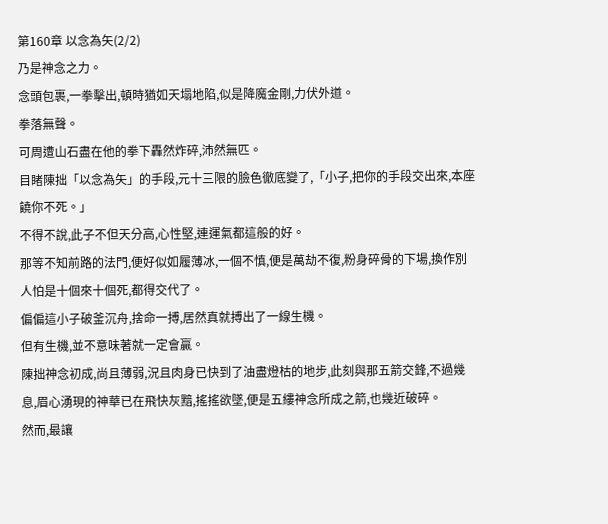第160章 以念為矢(2/2)
乃是神念之力。
念頭包裹,一拳擊出,頓時猶如天塌地陷,似是降魔金剛,力伏外道。
拳落無聲。
可周遭山石盡在他的拳下轟然炸碎,沛然無匹。
目睹陳拙「以念為矢」的手段,元十三限的臉色徹底變了,「小子,把你的手段交出來,本座饒你不死。」
不得不說,此子不但天分高,心性堅,連運氣都這般的好。
那等不知前路的法門,便好似如履薄冰,一個不慎,便是萬劫不復,粉身碎骨的下場,換作別人怕是十個來十個死,都得交代了。
偏偏這小子破釜沉舟,捨命一搏,居然真就搏出了一線生機。
但有生機,並不意味著就一定會贏。
陳拙神念初成,尚且薄弱,況且肉身已快到了油盡燈枯的地步,此刻與那五箭交鋒,不過幾息,眉心湧現的神華已在飛快灰黯,搖搖欲墜,便是五縷神念所成之箭,也幾近破碎。
然而,最讓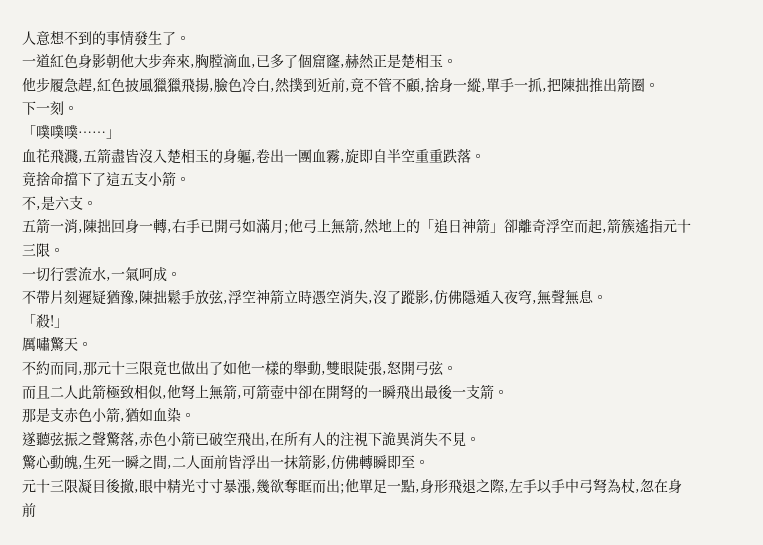人意想不到的事情發生了。
一道紅色身影朝他大步奔來,胸膛滴血,已多了個窟窿,赫然正是楚相玉。
他步履急趕,紅色披風獵獵飛揚,臉色冷白,然撲到近前,竟不管不顧,捨身一縱,單手一抓,把陳拙推出箭圈。
下一刻。
「噗噗噗……」
血花飛濺,五箭盡皆沒入楚相玉的身軀,卷出一團血霧,旋即自半空重重跌落。
竟捨命擋下了這五支小箭。
不,是六支。
五箭一消,陳拙回身一轉,右手已開弓如滿月;他弓上無箭,然地上的「追日神箭」卻離奇浮空而起,箭簇遙指元十三限。
一切行雲流水,一氣呵成。
不帶片刻遲疑猶豫,陳拙鬆手放弦,浮空神箭立時憑空消失,沒了蹤影,仿佛隱遁入夜穹,無聲無息。
「殺!」
厲嘯驚天。
不約而同,那元十三限竟也做出了如他一樣的舉動,雙眼陡張,怒開弓弦。
而且二人此箭極致相似,他弩上無箭,可箭壺中卻在開弩的一瞬飛出最後一支箭。
那是支赤色小箭,猶如血染。
遂聽弦振之聲驚落,赤色小箭已破空飛出,在所有人的注視下詭異消失不見。
驚心動魄,生死一瞬之間,二人面前皆浮出一抹箭影,仿佛轉瞬即至。
元十三限凝目後撤,眼中精光寸寸暴漲,幾欲奪眶而出;他單足一點,身形飛退之際,左手以手中弓弩為杖,忽在身前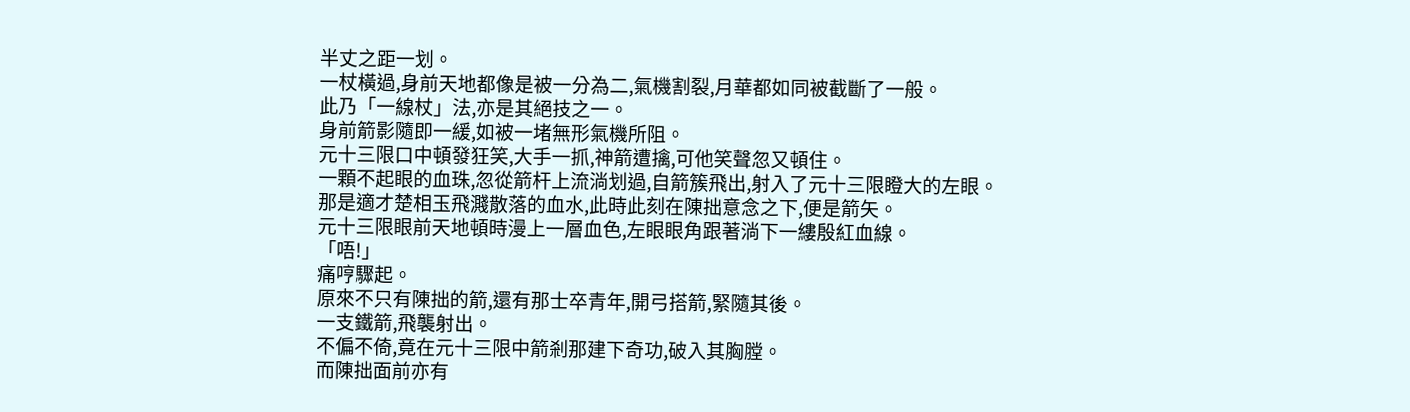半丈之距一划。
一杖橫過,身前天地都像是被一分為二,氣機割裂,月華都如同被截斷了一般。
此乃「一線杖」法,亦是其絕技之一。
身前箭影隨即一緩,如被一堵無形氣機所阻。
元十三限口中頓發狂笑,大手一抓,神箭遭擒,可他笑聲忽又頓住。
一顆不起眼的血珠,忽從箭杆上流淌划過,自箭簇飛出,射入了元十三限瞪大的左眼。
那是適才楚相玉飛濺散落的血水,此時此刻在陳拙意念之下,便是箭矢。
元十三限眼前天地頓時漫上一層血色,左眼眼角跟著淌下一縷殷紅血線。
「唔!」
痛哼驟起。
原來不只有陳拙的箭,還有那士卒青年,開弓搭箭,緊隨其後。
一支鐵箭,飛襲射出。
不偏不倚,竟在元十三限中箭剎那建下奇功,破入其胸膛。
而陳拙面前亦有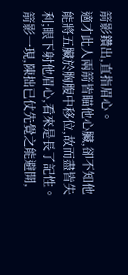箭影鑽出,直指眉心。
適才此人兩箭皆瞄他心臟,卻不知他能將五臟於胸腹中移位,故而盡皆失利;眼下射他眉心,看來是長了記性。
箭影一現,陳拙已仗先覺之能避開,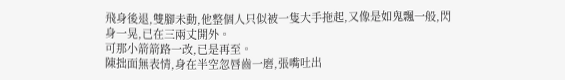飛身後退,雙腳未動,他整個人只似被一隻大手拖起,又像是如鬼飄一般,閃身一晃,已在三兩丈開外。
可那小箭箭路一改,已是再至。
陳拙面無表情,身在半空忽唇齒一磨,張嘴吐出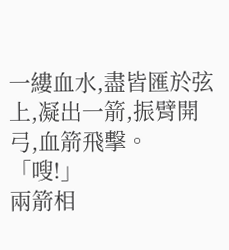一縷血水,盡皆匯於弦上,凝出一箭,振臂開弓,血箭飛擊。
「嗖!」
兩箭相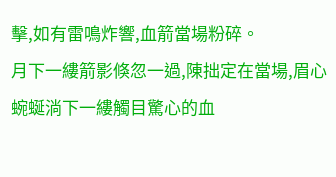擊,如有雷鳴炸響,血箭當場粉碎。
月下一縷箭影倏忽一過,陳拙定在當場,眉心蜿蜒淌下一縷觸目驚心的血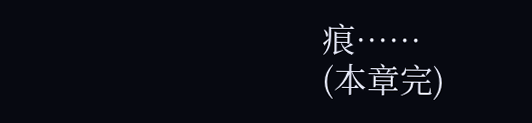痕……
(本章完)